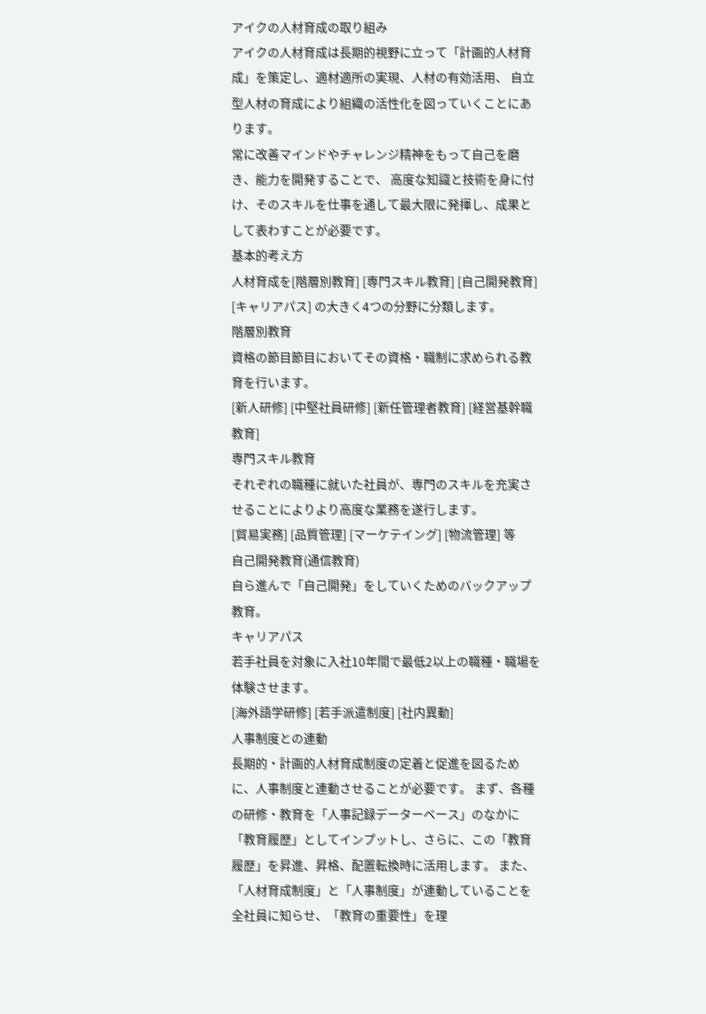アイクの人材育成の取り組み
アイクの人材育成は長期的視野に立って「計画的人材育成」を策定し、適材適所の実現、人材の有効活用、 自立型人材の育成により組織の活性化を図っていくことにあります。
常に改善マインドやチャレンジ精神をもって自己を磨き、能力を開発することで、 高度な知識と技術を身に付け、そのスキルを仕事を通して最大限に発揮し、成果として表わすことが必要です。
基本的考え方
人材育成を[階層別教育] [専門スキル教育] [自己開発教育] [キャリアパス] の大きく4つの分野に分類します。
階層別教育
資格の節目節目においてその資格・職制に求められる教育を行います。
[新人研修] [中堅社員研修] [新任管理者教育] [経営基幹職教育]
専門スキル教育
それぞれの職種に就いた社員が、専門のスキルを充実させることによりより高度な業務を遂行します。
[貿易実務] [品質管理] [マーケテイング] [物流管理] 等
自己開発教育(通信教育)
自ら進んで「自己開発」をしていくためのバックアップ教育。
キャリアパス
若手社員を対象に入社10年間で最低2以上の職種・職場を体験させます。
[海外語学研修] [若手派遣制度] [社内異動]
人事制度との連動
長期的・計画的人材育成制度の定着と促進を図るために、人事制度と連動させることが必要です。 まず、各種の研修・教育を「人事記録データーベース」のなかに「教育履歴」としてインプットし、さらに、この「教育履歴」を昇進、昇格、配置転換時に活用します。 また、「人材育成制度」と「人事制度」が連動していることを全社員に知らせ、「教育の重要性」を理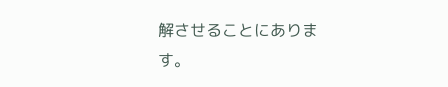解させることにあります。